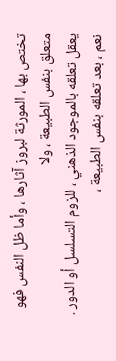تختص بها ، المورثة لبروز آثارها ، وأما ظل النفس فهو متعلق بنفس الطبيعة ، ولا
يعقل تعلقه بالموجود الذهني ، للزوم التسلسل أو الدور .
نعم ، بعد تعلقه بنفس الطبيعة ،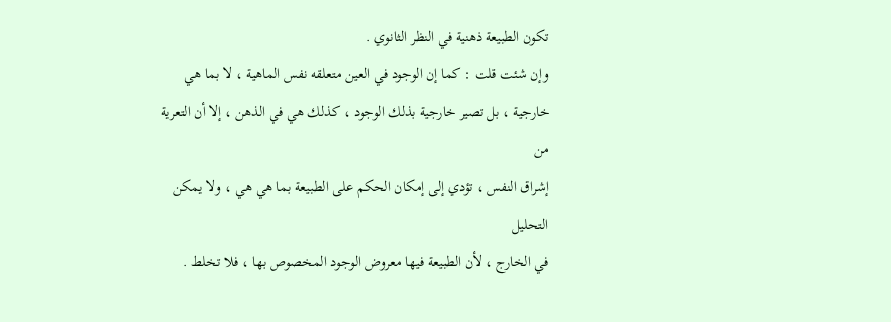تكون الطبيعة ذهنية في النظر الثانوي .
وإن شئت قلت : كما إن الوجود في العين متعلقه نفس الماهية ، لا بما هي
خارجية ، بل تصير خارجية بذلك الوجود ، كذلك هي في الذهن ، إلا أن التعرية من
إشراق النفس ، تؤدي إلى إمكان الحكم على الطبيعة بما هي هي ، ولا يمكن التحليل
في الخارج ، لأن الطبيعة فيها معروض الوجود المخصوص بها ، فلا تخلط .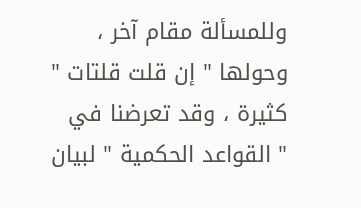وللمسألة مقام آخر ، وحولها " إن قلت قلتات " كثيرة ، وقد تعرضنا في
" القواعد الحكمية " لبيان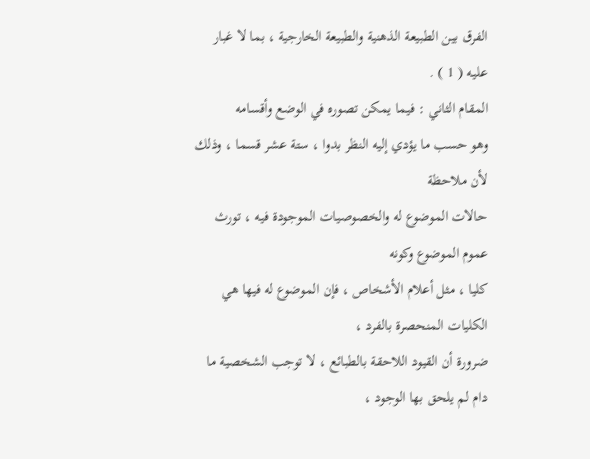الفرق بين الطبيعة الذهنية والطبيعة الخارجية ، بما لا غبار
عليه ( 1 ) .
المقام الثاني : فيما يمكن تصوره في الوضع وأقسامه
وهو حسب ما يؤدي إليه النظر بدوا ، ستة عشر قسما ، وذلك لأن ملاحظة
حالات الموضوع له والخصوصيات الموجودة فيه ، تورث عموم الموضوع وكونه
كليا ، مثل أعلام الأشخاص ، فإن الموضوع له فيها هي الكليات المنحصرة بالفرد ،
ضرورة أن القيود اللاحقة بالطبائع ، لا توجب الشخصية ما دام لم يلحق بها الوجود ،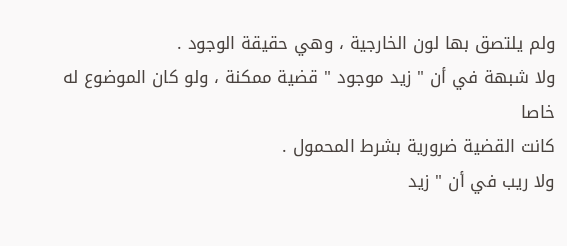ولم يلتصق بها لون الخارجية ، وهي حقيقة الوجود .
ولا شبهة في أن " زيد موجود " قضية ممكنة ، ولو كان الموضوع له خاصا
كانت القضية ضرورية بشرط المحمول .
ولا ريب في أن " زيد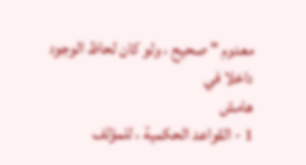معدوم " صحيح ، ولو كان لحاظ الوجود داخلا في
هامش
1 - القواعد الحكمية ، للمؤلف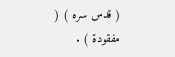( قدس سره ) ( مفقودة ) .